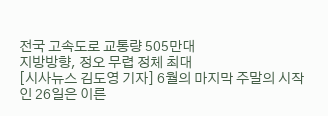전국 고속도로 교통량 505만대
지방방향, 정오 무렵 정체 최대
[시사뉴스 김도영 기자] 6월의 마지막 주말의 시작인 26일은 이른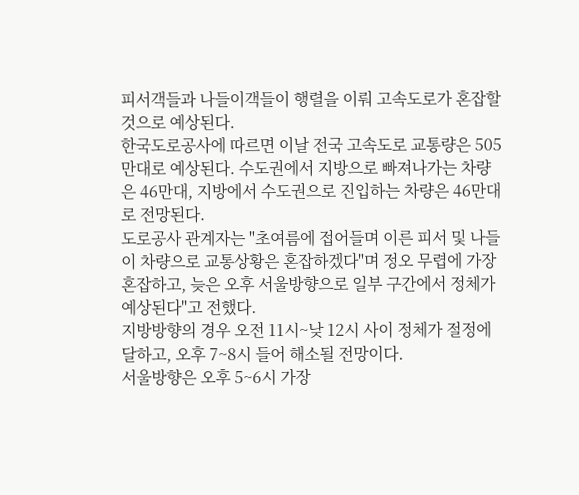피서객들과 나들이객들이 행렬을 이뤄 고속도로가 혼잡할 것으로 예상된다.
한국도로공사에 따르면 이날 전국 고속도로 교통량은 505만대로 예상된다. 수도권에서 지방으로 빠져나가는 차량은 46만대, 지방에서 수도권으로 진입하는 차량은 46만대로 전망된다.
도로공사 관계자는 "초여름에 접어들며 이른 피서 및 나들이 차량으로 교통상황은 혼잡하겠다"며 정오 무렵에 가장 혼잡하고, 늦은 오후 서울방향으로 일부 구간에서 정체가 예상된다"고 전했다.
지방방향의 경우 오전 11시~낮 12시 사이 정체가 절정에 달하고, 오후 7~8시 들어 해소될 전망이다.
서울방향은 오후 5~6시 가장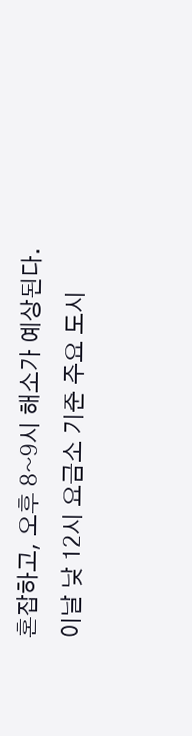혼잡하고, 오후 8~9시 해소가 예상된다.
이날 낮 12시 요금소 기준 주요 도시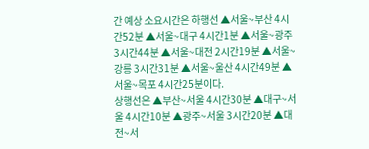간 예상 소요시간은 하행선 ▲서울~부산 4시간52분 ▲서울~대구 4시간1분 ▲서울~광주 3시간44분 ▲서울~대전 2시간19분 ▲서울~강릉 3시간31분 ▲서울~울산 4시간49분 ▲서울~목포 4시간25분이다.
상행선은 ▲부산~서울 4시간30분 ▲대구~서울 4시간10분 ▲광주~서울 3시간20분 ▲대전~서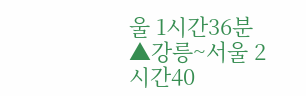울 1시간36분 ▲강릉~서울 2시간40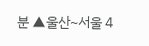분 ▲울산~서울 4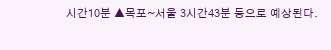시간10분 ▲목포~서울 3시간43분 등으로 예상된다.